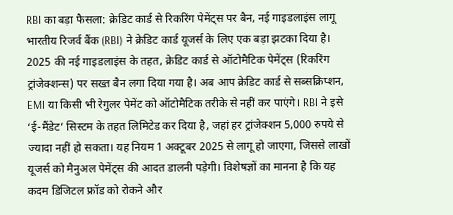RBI का बड़ा फैसला: क्रेडिट कार्ड से रिकरिंग पेमेंट्स पर बैन, नई गाइडलाइंस लागू
भारतीय रिजर्व बैंक (RBI) ने क्रेडिट कार्ड यूजर्स के लिए एक बड़ा झटका दिया है। 2025 की नई गाइडलाइंस के तहत, क्रेडिट कार्ड से ऑटोमैटिक पेमेंट्स (रिकरिंग ट्रांजेक्शन्स) पर सख्त बैन लगा दिया गया है। अब आप क्रेडिट कार्ड से सब्सक्रिप्शन, EMI या किसी भी रेगुलर पेमेंट को ऑटोमैटिक तरीके से नहीं कर पाएंगे। RBI ने इसे ‘ई-मैंडेट’ सिस्टम के तहत लिमिटेड कर दिया है, जहां हर ट्रांजेक्शन 5,000 रुपये से ज्यादा नहीं हो सकता। यह नियम 1 अक्टूबर 2025 से लागू हो जाएगा, जिससे लाखों यूजर्स को मैनुअल पेमेंट्स की आदत डालनी पड़ेगी। विशेषज्ञों का मानना है कि यह कदम डिजिटल फ्रॉड को रोकने और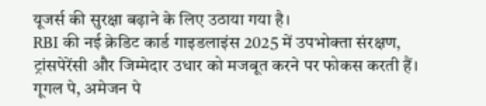यूजर्स की सुरक्षा बढ़ाने के लिए उठाया गया है।
RBI की नई क्रेडिट कार्ड गाइडलाइंस 2025 में उपभोक्ता संरक्षण, ट्रांसपेरेंसी और जिम्मेदार उधार को मजबूत करने पर फोकस करती हैं। गूगल पे, अमेजन पे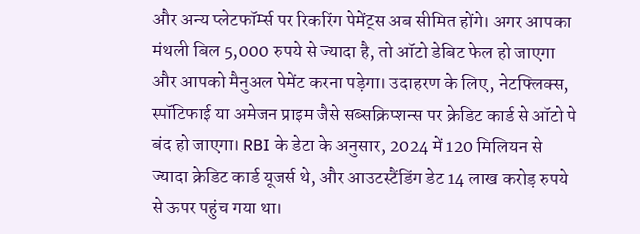और अन्य प्लेटफॉर्म्स पर रिकरिंग पेमेंट्स अब सीमित होंगे। अगर आपका मंथली बिल 5,000 रुपये से ज्यादा है, तो ऑटो डेबिट फेल हो जाएगा और आपको मैनुअल पेमेंट करना पड़ेगा। उदाहरण के लिए, नेटफ्लिक्स, स्पॉटिफाई या अमेजन प्राइम जैसे सब्सक्रिप्शन्स पर क्रेडिट कार्ड से ऑटो पे बंद हो जाएगा। RBI के डेटा के अनुसार, 2024 में 120 मिलियन से ज्यादा क्रेडिट कार्ड यूजर्स थे, और आउटस्टैंडिंग डेट 14 लाख करोड़ रुपये से ऊपर पहुंच गया था।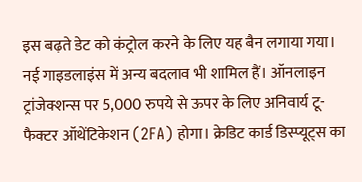इस बढ़ते डेट को कंट्रोल करने के लिए यह बैन लगाया गया।
नई गाइडलाइंस में अन्य बदलाव भी शामिल हैं। ऑनलाइन ट्रांजेक्शन्स पर 5,000 रुपये से ऊपर के लिए अनिवार्य टू-फैक्टर ऑथेंटिकेशन (2FA) होगा। क्रेडिट कार्ड डिस्प्यूट्स का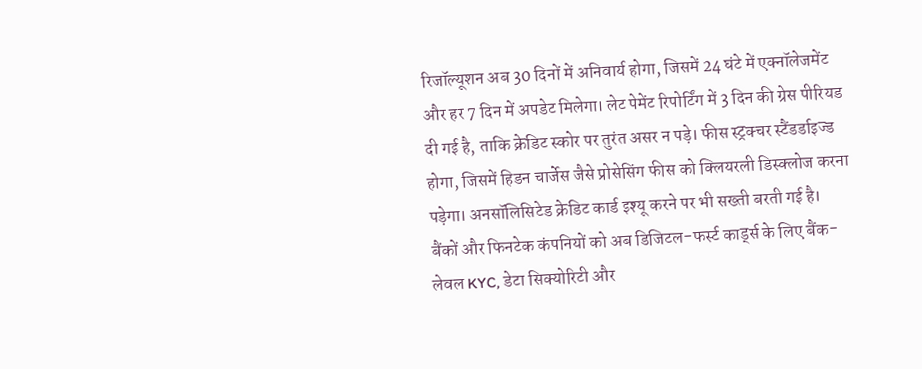रिजॉल्यूशन अब 30 दिनों में अनिवार्य होगा, जिसमें 24 घंटे में एक्नॉलेजमेंट और हर 7 दिन में अपडेट मिलेगा। लेट पेमेंट रिपोर्टिंग में 3 दिन की ग्रेस पीरियड दी गई है, ताकि क्रेडिट स्कोर पर तुरंत असर न पड़े। फीस स्ट्रक्चर स्टैंडर्डाइज्ड होगा, जिसमें हिडन चार्जेस जैसे प्रोसेसिंग फीस को क्लियरली डिस्क्लोज करना पड़ेगा। अनसॉलिसिटेड क्रेडिट कार्ड इश्यू करने पर भी सख्ती बरती गई है।
बैंकों और फिनटेक कंपनियों को अब डिजिटल-फर्स्ट कार्ड्स के लिए बैंक-लेवल KYC, डेटा सिक्योरिटी और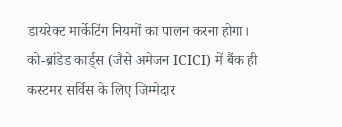डायरेक्ट मार्केटिंग नियमों का पालन करना होगा। को-ब्रांडेड कार्ड्स (जैसे अमेजन ICICI) में बैंक ही कस्टमर सर्विस के लिए जिम्मेदार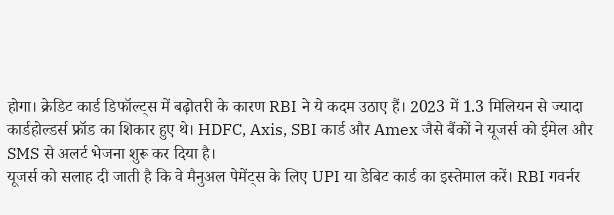होगा। क्रेडिट कार्ड डिफॉल्ट्स में बढ़ोतरी के कारण RBI ने ये कदम उठाए हैं। 2023 में 1.3 मिलियन से ज्यादा कार्डहोल्डर्स फ्रॉड का शिकार हुए थे। HDFC, Axis, SBI कार्ड और Amex जैसे बैंकों ने यूजर्स को ईमेल और SMS से अलर्ट भेजना शुरू कर दिया है।
यूजर्स को सलाह दी जाती है कि वे मैनुअल पेमेंट्स के लिए UPI या डेबिट कार्ड का इस्तेमाल करें। RBI गवर्नर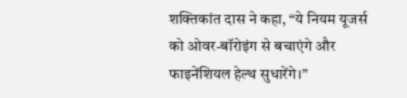शक्तिकांत दास ने कहा, “ये नियम यूजर्स को ओवर-बॉरोइंग से बचाएंगे और फाइनेंशियल हेल्थ सुधारेंगे।”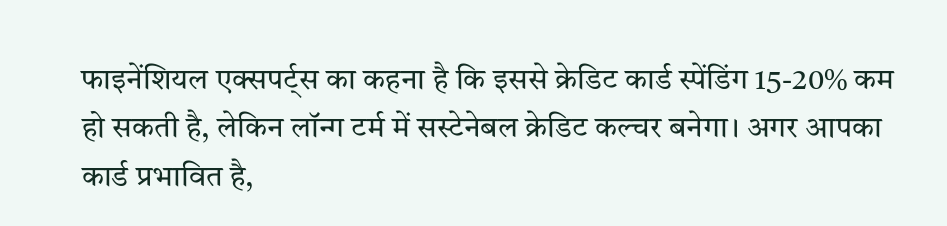फाइनेंशियल एक्सपर्ट्स का कहना है कि इससे क्रेडिट कार्ड स्पेंडिंग 15-20% कम हो सकती है, लेकिन लॉन्ग टर्म में सस्टेनेबल क्रेडिट कल्चर बनेगा। अगर आपका कार्ड प्रभावित है,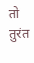तो तुरंत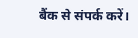बैंक से संपर्क करें।